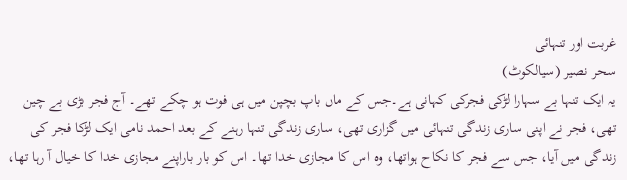غربت اور تنہائی
سحر نصیر (سیالکوٹ)
یہ ایک تنہا بے سہارا لڑکی فجرکی کہانی ہے۔جس کے ماں باپ بچپن میں ہی فوت ہو چکے تھے۔ آج فجر بڑی بے چین تھی، فجر نے اپنی ساری زندگی تنہائی میں گزاری تھی، ساری زندگی تنہا رہنے کے بعد احمد نامی ایک لڑکا فجر کی زندگی میں آیا، جس سے فجر کا نکاح ہواتھا، وہ اس کا مجازی خدا تھا۔ اس کو بار باراپنے مجازی خدا کا خیال آ رہا تھا،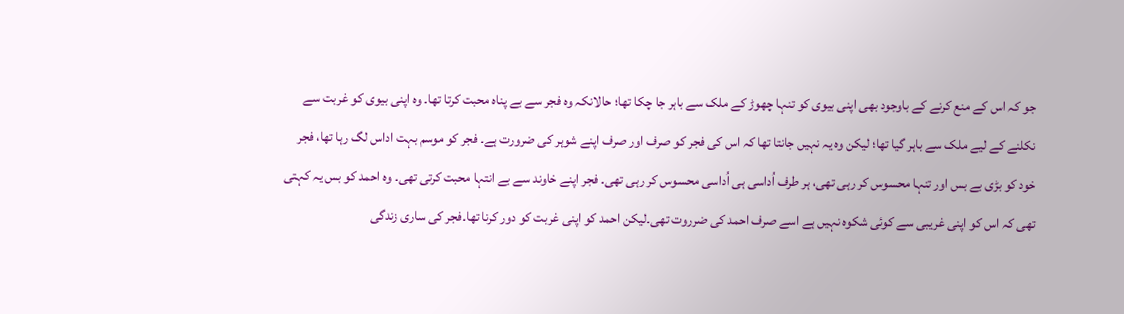جو کہ اس کے منع کرنے کے باوجود بھی اپنی بیوی کو تنہا چھوڑ کے ملک سے باہر جا چکا تھا؛ حالانکہ وہ فجر سے بے پناہ محبت کرتا تھا۔ وہ اپنی بیوی کو غربت سے نکلنے کے لیے ملک سے باہر گیا تھا؛ لیکن وہ یہ نہیں جانتا تھا کہ اس کی فجر کو صرف اور صرف اپنے شوہر کی ضرورت ہے۔ فجر کو موسم بہت اداس لگ رہا تھا، فجر خود کو بڑی بے بس اور تنہا محسوس کر رہی تھی، ہر طرف اُداسی ہی اُداسی محسوس کر رہی تھی۔ فجر اپنے خاوند سے بے انتہا محبت کرتی تھی۔ وہ احمد کو بس یہ کہتی تھی کہ اس کو اپنی غریبی سے کوئی شکوہ نہیں ہے اسے صرف احمد کی ضرروت تھی۔لیکن احمد کو اپنی غربت کو دور کرنا تھا۔فجر کی ساری زندگی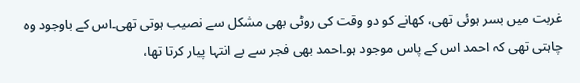غربت میں بسر ہوئی تھی، کھانے کو دو وقت کی روٹی بھی مشکل سے نصیب ہوتی تھی۔اس کے باوجود وہ چاہتی تھی کہ احمد اس کے پاس موجود ہو۔احمد بھی فجر سے بے انتہا پیار کرتا تھا،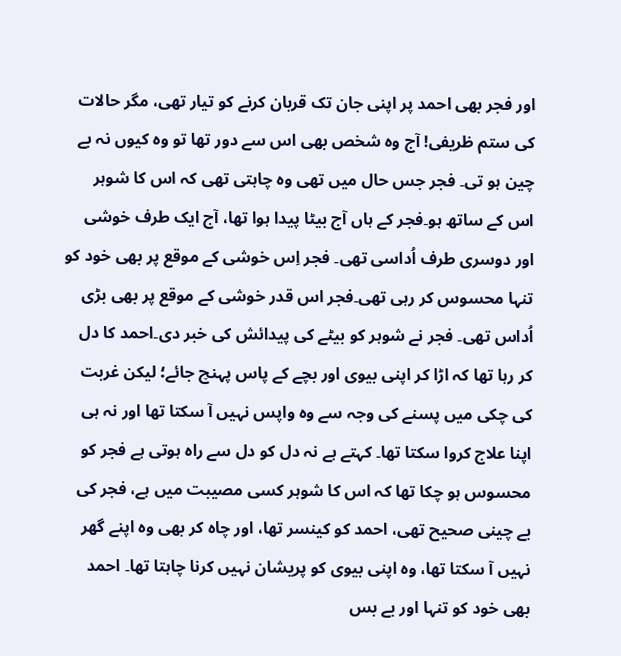اور فجر بھی احمد پر اپنی جان تک قربان کرنے کو تیار تھی، مگر حالات کی ستم ظریفی! آج وہ شخص بھی اس سے دور تھا تو وہ کیوں نہ بے چین ہو تی۔ فجر جس حال میں تھی وہ چاہتی تھی کہ اس کا شوہر اس کے ساتھ ہو۔فجر کے ہاں آج بیٹا پیدا ہوا تھا، آج ایک طرف خوشی اور دوسری طرف اُداسی تھی۔ فجر اِس خوشی کے موقع پر بھی خود کو تنہا محسوس کر رہی تھی۔فجر اس قدر خوشی کے موقع پر بھی بڑی اُداس تھی۔ فجر نے شوہر کو بیٹے کی پیدائش کی خبر دی۔احمد کا دل کر رہا تھا کہ اڑا کر اپنی بیوی اور بچے کے پاس پہنچ جائے؛ لیکن غربت کی چکی میں پسنے کی وجہ سے وہ واپس نہیں آ سکتا تھا اور نہ ہی اپنا علاج کروا سکتا تھا۔ کہتے ہے نہ دل کو دل سے راہ ہوتی ہے فجر کو محسوس ہو چکا تھا کہ اس کا شوہر کسی مصیبت میں ہے، فجر کی بے چینی صحیح تھی، احمد کو کینسر تھا، اور چاہ کر بھی وہ اپنے گھر نہیں آ سکتا تھا، وہ اپنی بیوی کو پریشان نہیں کرنا چاہتا تھا۔ احمد بھی خود کو تنہا اور بے بس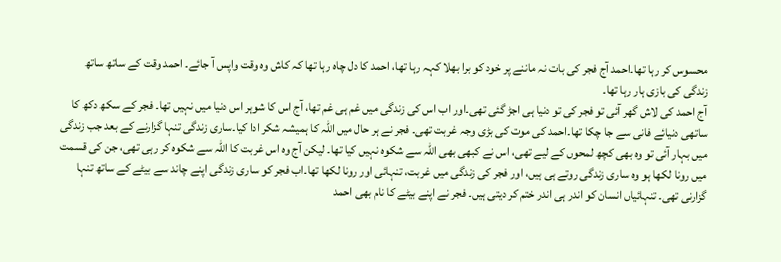محسوس کر رہا تھا۔احمد آج فجر کی بات نہ ماننے پر خود کو برا بھلا کہہ رہا تھا، احمد کا دل چاہ رہا تھا کہ کاش وہ وقت واپس آ جائے۔ احمد وقت کے ساتھ ساتھ زندگی کی بازی ہار رہا تھا۔
آج احمد کی لاش گھر آئی تو فجر کی تو دنیا ہی اجڑ گئی تھی۔اور اب اس کی زندگی میں غم ہی غم تھا، آج اس کا شوہر اس دنیا میں نہیں تھا۔ فجر کے سکھ دکھ کا ساتھی دنیاںٔے فانی سے جا چکا تھا۔احمد کی موت کی بڑی وجہ غربت تھی۔ فجر نے ہر حال میں اللہ کا ہمیشہ شکر ادا کیا۔ساری زندگی تنہا گزارنے کے بعد جب زندگی میں بہار آئی تو وہ بھی کچھ لمحوں کے لیے تھی، اس نے کبھی بھی اللّٰہ سے شکوہ نہیں کیا تھا۔ لیکن آج وہ اس غربت کا اللّٰہ سے شکوہ کر رہی تھی، جن کی قسمت میں رونا لکھا ہو وہ ساری زندگی روتے ہی ہیں، اور فجر کی زندگی میں غربت، تنہائی اور رونا لکھا تھا۔اب فجر کو ساری زندگی اپنے چاند سے بیٹے کے ساتھ تنہا گزارنی تھی۔ تنہائیاں انسان کو اندر ہی اندر ختم کر دیتی ہیں۔ فجر نے اپنے بیٹے کا نام بھی احمد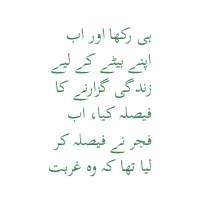ہی رکھا اور اب اپنے بیٹے کے لیے زندگی گزارنے کا فیصلہ کیا، اب فجر نے فیصلہ کر لیا تھا کہ وہ غربت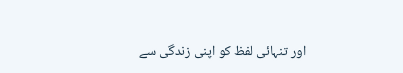اور تنہائی لفظ کو اپنی زندگی سے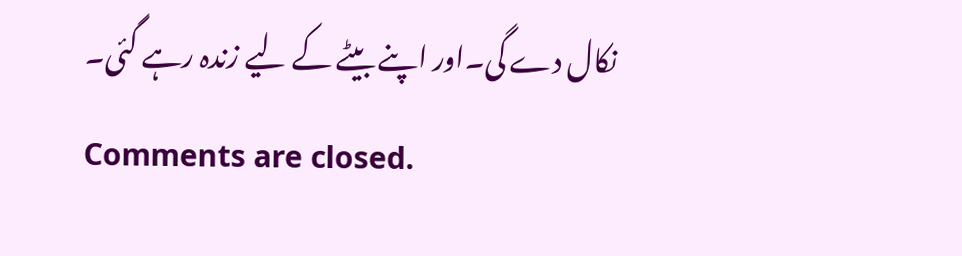نکال دے گی۔اور اپنے بیٹے کے لیے زندہ رہے گئی۔
Comments are closed.